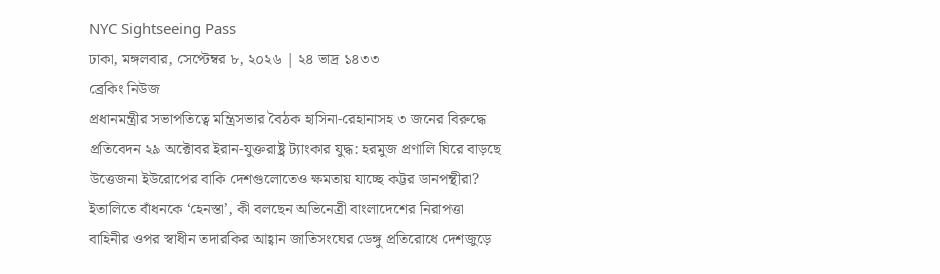NYC Sightseeing Pass
ঢাকা, মঙ্গলবার, সেপ্টেম্বর ৮, ২০২৬ | ২৪ ভাদ্র ১৪৩৩
ব্রেকিং নিউজ
প্রধানমন্ত্রীর সভাপতিত্বে মন্ত্রিসভার বৈঠক হাসিনা-রেহানাসহ ৩ জনের বিরুদ্ধে প্রতিবেদন ২৯ অক্টোবর ইরান-যুক্তরাষ্ট্র ট্যাংকার যুদ্ধ: হরমুজ প্রণালি ঘিরে বাড়ছে উত্তেজনা ইউরোপের বাকি দেশগুলোতেও ক্ষমতায় যাচ্ছে কট্টর ডানপন্থীরা? ইতালিতে বাঁধনকে ‘হেনস্তা’, কী বলছেন অভিনেত্রী বাংলাদেশের নিরাপত্তা বাহিনীর ওপর স্বাধীন তদারকির আহ্বান জাতিসংঘের ডেঙ্গু প্রতিরোধে দেশজুড়ে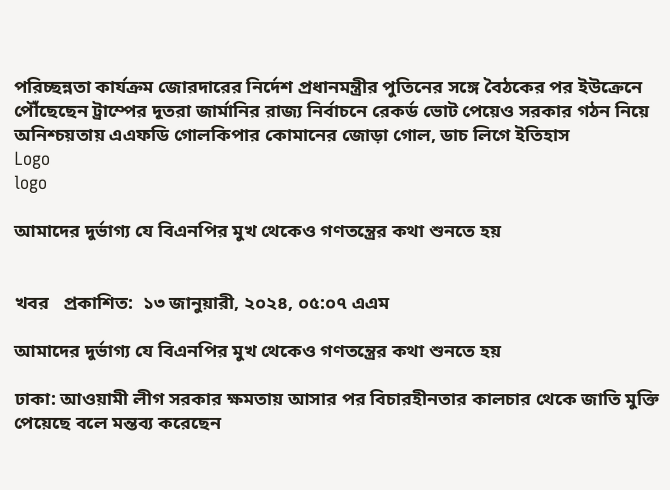পরিচ্ছন্নতা কার্যক্রম জোরদারের নির্দেশ প্রধানমন্ত্রীর পুতিনের সঙ্গে বৈঠকের পর ইউক্রেনে পৌঁছেছেন ট্রাম্পের দূতরা জার্মানির রাজ্য নির্বাচনে রেকর্ড ভোট পেয়েও সরকার গঠন নিয়ে অনিশ্চয়তায় এএফডি গোলকিপার কোমানের জোড়া গোল, ডাচ লিগে ইতিহাস
Logo
logo

আমাদের দুর্ভাগ্য যে বিএনপির মুখ থেকেও গণতন্ত্রের কথা শুনতে হয়


খবর   প্রকাশিত:  ১৩ জানুয়ারী, ২০২৪, ০৫:০৭ এএম

আমাদের দুর্ভাগ্য যে বিএনপির মুখ থেকেও গণতন্ত্রের কথা শুনতে হয়

ঢাকা: আওয়ামী লীগ সরকার ক্ষমতায় আসার পর বিচারহীনতার কালচার থেকে জাতি মুক্তি পেয়েছে বলে মন্তব্য করেছেন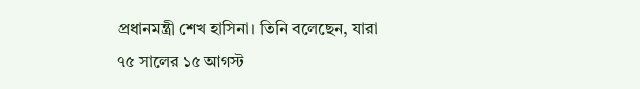প্রধানমন্ত্রী শেখ হাসিনা। তিনি বলেছেন, যারা ৭৫ সালের ১৫ আগস্ট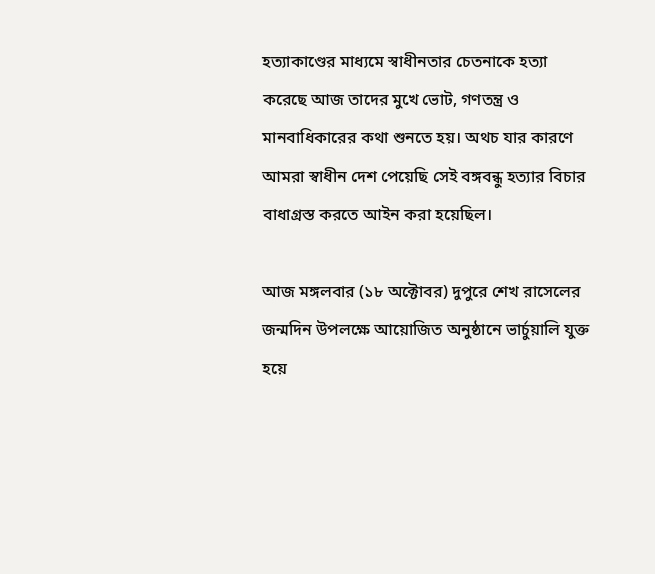হত্যাকাণ্ডের মাধ্যমে স্বাধীনতার চেতনাকে হত্যা করেছে আজ তাদের মুখে ভোট, গণতন্ত্র ও মানবাধিকারের কথা শুনতে হয়। অথচ যার কারণে আমরা স্বাধীন দেশ পেয়েছি সেই বঙ্গবন্ধু হত্যার বিচার বাধাগ্রস্ত করতে আইন করা হয়েছিল।

আজ মঙ্গলবার (১৮ অক্টোবর) দুপুরে শেখ রাসেলের জন্মদিন উপলক্ষে আয়োজিত অনুষ্ঠানে ভার্চুয়ালি যুক্ত হয়ে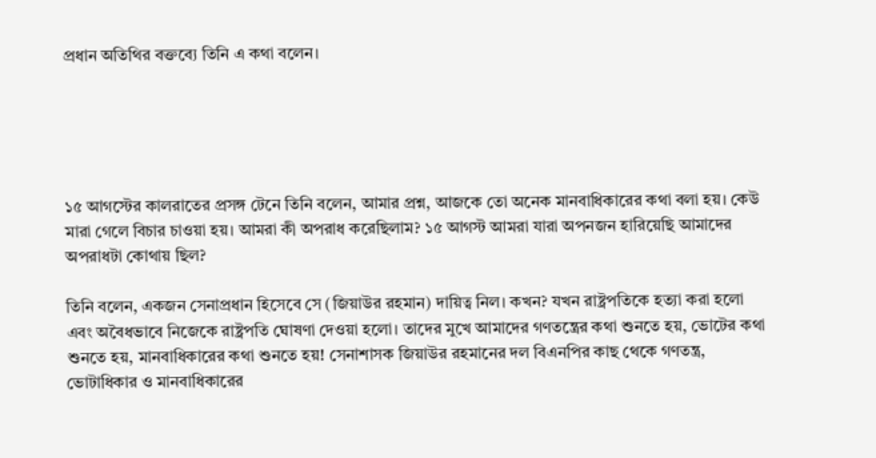প্রধান অতিথির বক্তব্যে তিনি এ কথা বলেন।





১৫ আগস্টের কালরাতের প্রসঙ্গ টেনে তিনি বলেন, আমার প্রশ্ন, আজকে তো অনেক মানবাধিকারের কথা বলা হয়। কেউ মারা গেলে বিচার চাওয়া হয়। আমরা কী অপরাধ করেছিলাম? ১৫ আগস্ট আমরা যারা অপনজন হারিয়েছি আমাদের অপরাধটা কোথায় ছিল?

তিনি বলেন, একজন সেনাপ্রধান হিসেবে সে (জিয়াউর রহমান) দায়িত্ব নিল। কখন? যখন রাষ্ট্রপতিকে হত্যা করা হলো এবং অবৈধভাবে নিজেকে রাষ্ট্রপতি ঘোষণা দেওয়া হলো। তাদের মুখে আমাদের গণতন্ত্রের কথা শুনতে হয়, ভোটের কথা শুনতে হয়, মানবাধিকারের কথা শুনতে হয়! সেনাশাসক জিয়াউর রহমানের দল বিএনপির কাছ থেকে গণতন্ত্র, ভোটাধিকার ও মানবাধিকারের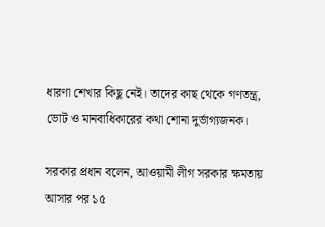ধারণা শেখার কিছু নেই। তাদের কাছ থেকে গণতন্ত্র, ভোট ও মানবাধিকারের কথা শোনা দুর্ভাগ্যজনক।

সরকার প্রধান বলেন, আওয়ামী লীগ সরকার ক্ষমতায় আসার পর ১৫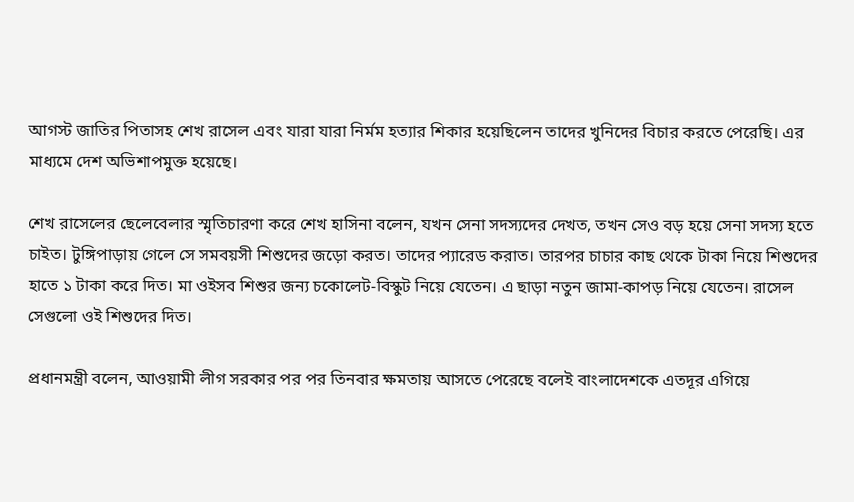আগস্ট জাতির পিতাসহ শেখ রাসেল এবং যারা যারা নির্মম হত্যার শিকার হয়েছিলেন তাদের খুনিদের বিচার করতে পেরেছি। এর মাধ্যমে দেশ অভিশাপমুক্ত হয়েছে।

শেখ রাসেলের ছেলেবেলার স্মৃতিচারণা করে শেখ হাসিনা বলেন, যখন সেনা সদস্যদের দেখত, তখন সেও বড় হয়ে সেনা সদস্য হতে চাইত। টুঙ্গিপাড়ায় গেলে সে সমবয়সী শিশুদের জড়ো করত। তাদের প্যারেড করাত। তারপর চাচার কাছ থেকে টাকা নিয়ে শিশুদের হাতে ১ টাকা করে দিত। মা ওইসব শিশুর জন্য চকোলেট-বিস্কুট নিয়ে যেতেন। এ ছাড়া নতুন জামা-কাপড় নিয়ে যেতেন। রাসেল সেগুলো ওই শিশুদের দিত।

প্রধানমন্ত্রী বলেন, আওয়ামী লীগ সরকার পর পর তিনবার ক্ষমতায় আসতে পেরেছে বলেই বাংলাদেশকে এতদূর এগিয়ে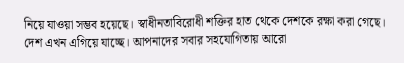নিয়ে যাওয়া সম্ভব হয়েছে। স্বাধীনতাবিরোধী শক্তির হাত থেকে দেশকে রক্ষা করা গেছে। দেশ এখন এগিয়ে যাচ্ছে। আপনাদের সবার সহযোগিতায় আরো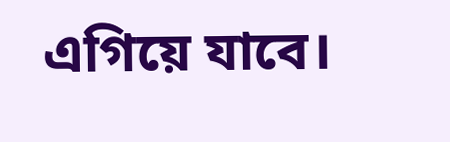এগিয়ে যাবে।